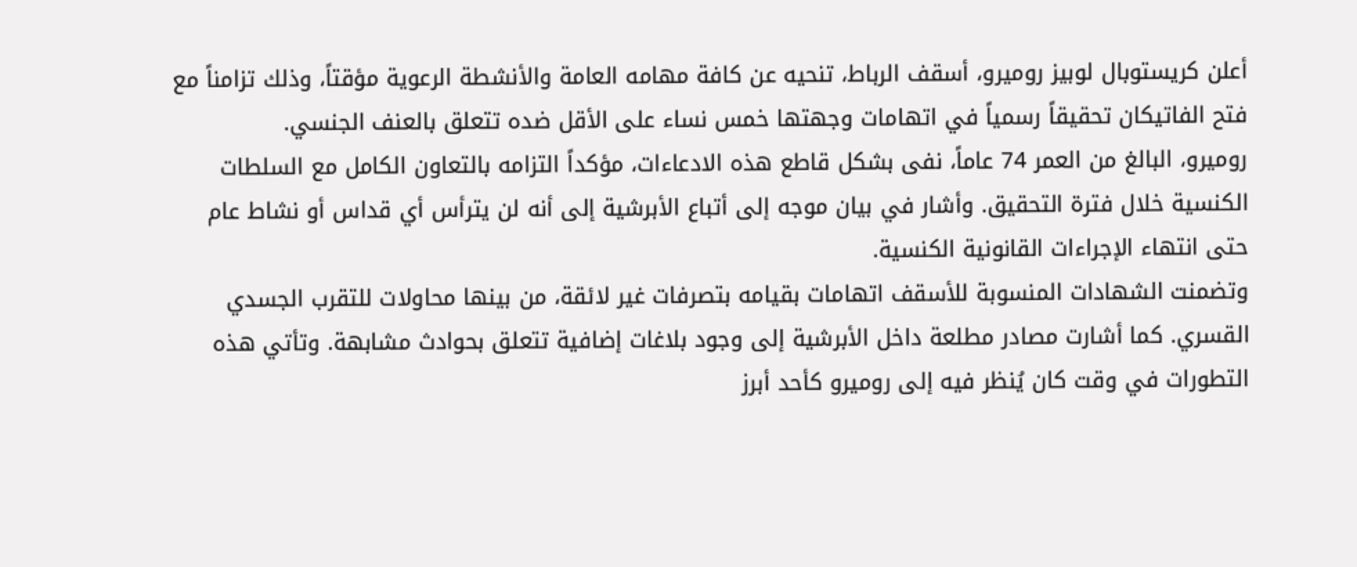أعلن كريستوبال لوبيز روميرو، أسقف الرباط، تنحيه عن كافة مهامه العامة والأنشطة الرعوية مؤقتاً، وذلك تزامناً مع فتح الفاتيكان تحقيقاً رسمياً في اتهامات وجهتها خمس نساء على الأقل ضده تتعلق بالعنف الجنسي.
روميرو، البالغ من العمر 74 عاماً، نفى بشكل قاطع هذه الادعاءات، مؤكداً التزامه بالتعاون الكامل مع السلطات الكنسية خلال فترة التحقيق. وأشار في بيان موجه إلى أتباع الأبرشية إلى أنه لن يترأس أي قداس أو نشاط عام حتى انتهاء الإجراءات القانونية الكنسية.
وتضمنت الشهادات المنسوبة للأسقف اتهامات بقيامه بتصرفات غير لائقة، من بينها محاولات للتقرب الجسدي القسري. كما أشارت مصادر مطلعة داخل الأبرشية إلى وجود بلاغات إضافية تتعلق بحوادث مشابهة. وتأتي هذه التطورات في وقت كان يُنظر فيه إلى روميرو كأحد أبرز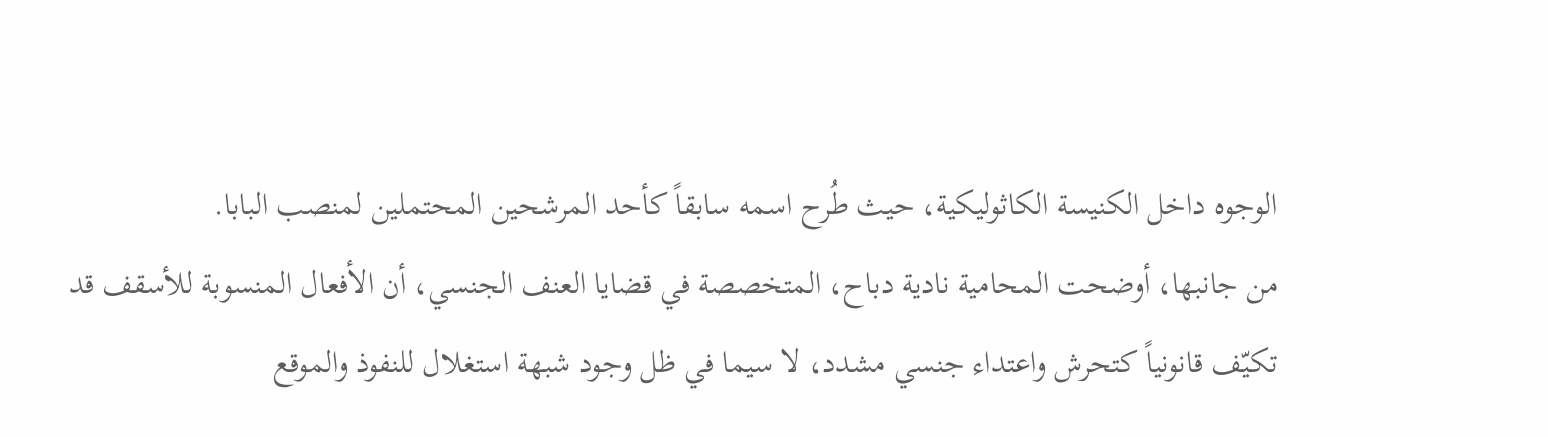الوجوه داخل الكنيسة الكاثوليكية، حيث طُرح اسمه سابقاً كأحد المرشحين المحتملين لمنصب البابا.
من جانبها، أوضحت المحامية نادية دباح، المتخصصة في قضايا العنف الجنسي، أن الأفعال المنسوبة للأسقف قد تكيّف قانونياً كتحرش واعتداء جنسي مشدد، لا سيما في ظل وجود شبهة استغلال للنفوذ والموقع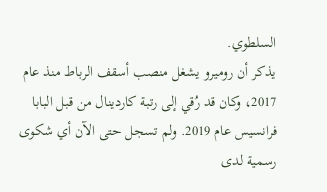السلطوي.
يذكر أن روميرو يشغل منصب أسقف الرباط منذ عام 2017، وكان قد رُقي إلى رتبة كاردينال من قبل البابا فرانسيس عام 2019. ولم تسجل حتى الآن أي شكوى رسمية لدى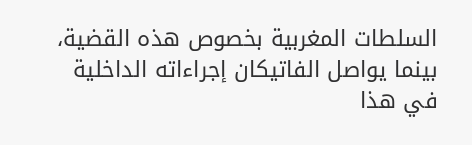السلطات المغربية بخصوص هذه القضية، بينما يواصل الفاتيكان إجراءاته الداخلية في هذا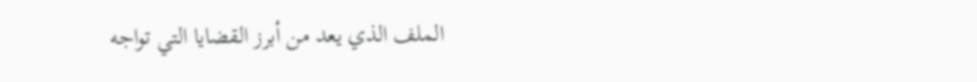الملف الذي يعد من أبرز القضايا التي تواجه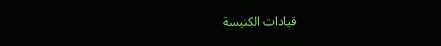قيادات الكنيسة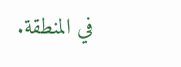في المنطقة.